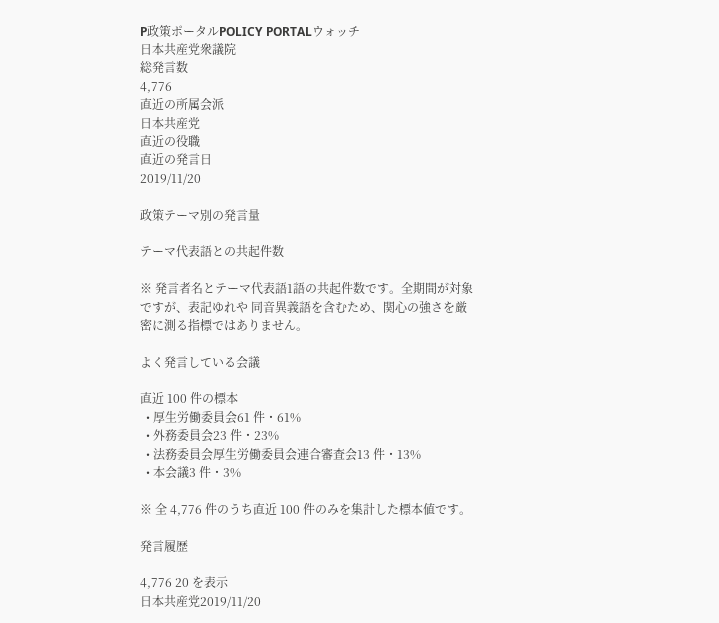P政策ポータルPOLICY PORTALウォッチ
日本共産党衆議院
総発言数
4,776
直近の所属会派
日本共産党
直近の役職
直近の発言日
2019/11/20

政策テーマ別の発言量

テーマ代表語との共起件数

※ 発言者名とテーマ代表語1語の共起件数です。全期間が対象ですが、表記ゆれや 同音異義語を含むため、関心の強さを厳密に測る指標ではありません。

よく発言している会議

直近 100 件の標本
  • 厚生労働委員会61 件・61%
  • 外務委員会23 件・23%
  • 法務委員会厚生労働委員会連合審査会13 件・13%
  • 本会議3 件・3%

※ 全 4,776 件のうち直近 100 件のみを集計した標本値です。

発言履歴

4,776 20 を表示
日本共産党2019/11/20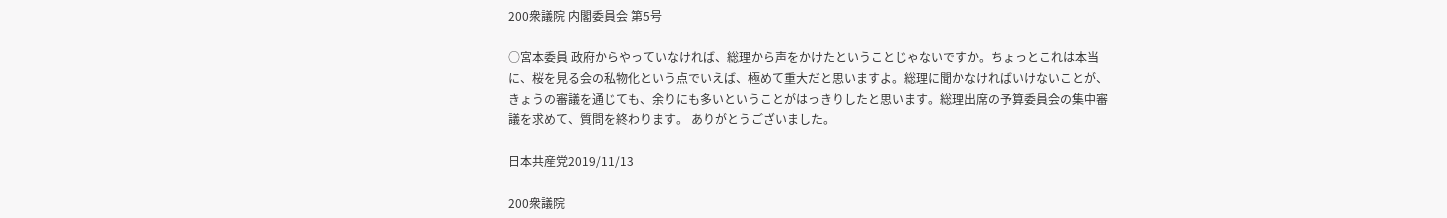200衆議院 内閣委員会 第5号

○宮本委員 政府からやっていなければ、総理から声をかけたということじゃないですか。ちょっとこれは本当に、桜を見る会の私物化という点でいえば、極めて重大だと思いますよ。総理に聞かなければいけないことが、きょうの審議を通じても、余りにも多いということがはっきりしたと思います。総理出席の予算委員会の集中審議を求めて、質問を終わります。 ありがとうございました。

日本共産党2019/11/13

200衆議院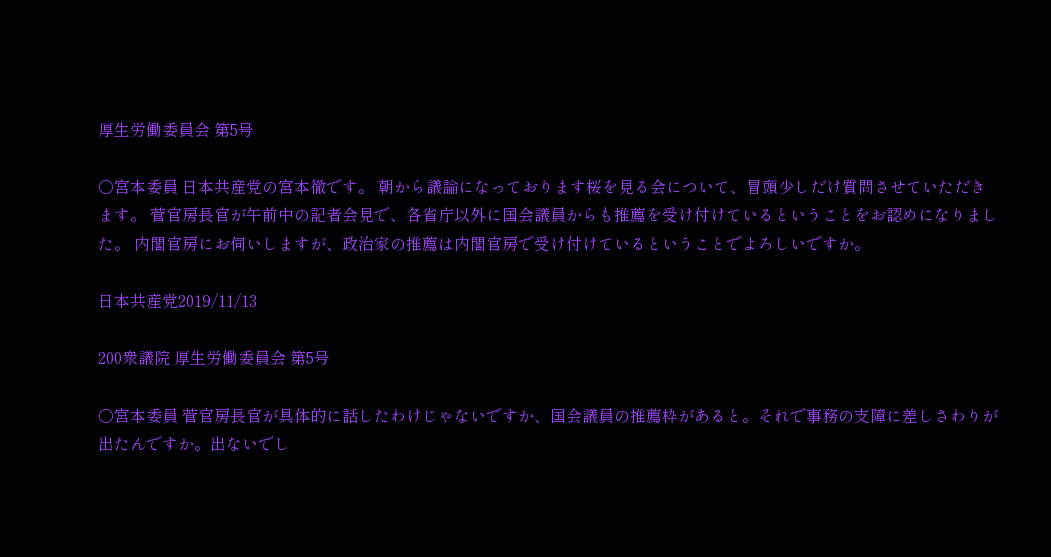厚生労働委員会 第5号

○宮本委員 日本共産党の宮本徹です。 朝から議論になっております桜を見る会について、冒頭少しだけ質問させていただきます。 菅官房長官が午前中の記者会見で、各省庁以外に国会議員からも推薦を受け付けているということをお認めになりました。 内閣官房にお伺いしますが、政治家の推薦は内閣官房で受け付けているということでよろしいですか。

日本共産党2019/11/13

200衆議院 厚生労働委員会 第5号

○宮本委員 菅官房長官が具体的に話したわけじゃないですか、国会議員の推薦枠があると。それで事務の支障に差しさわりが出たんですか。出ないでし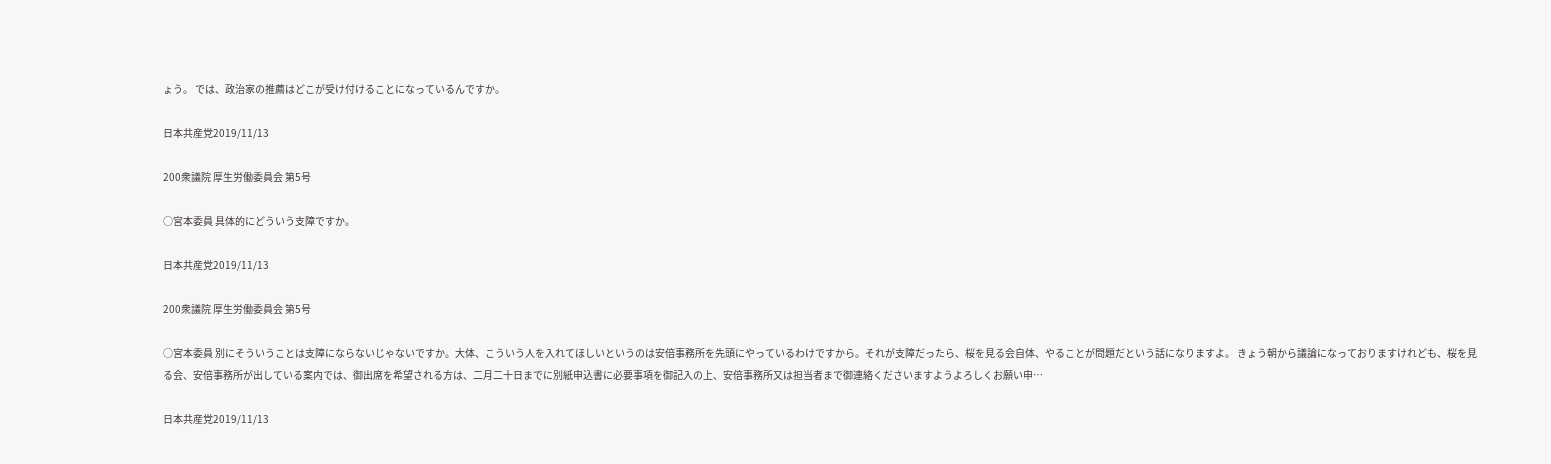ょう。 では、政治家の推薦はどこが受け付けることになっているんですか。

日本共産党2019/11/13

200衆議院 厚生労働委員会 第5号

○宮本委員 具体的にどういう支障ですか。

日本共産党2019/11/13

200衆議院 厚生労働委員会 第5号

○宮本委員 別にそういうことは支障にならないじゃないですか。大体、こういう人を入れてほしいというのは安倍事務所を先頭にやっているわけですから。それが支障だったら、桜を見る会自体、やることが問題だという話になりますよ。 きょう朝から議論になっておりますけれども、桜を見る会、安倍事務所が出している案内では、御出席を希望される方は、二月二十日までに別紙申込書に必要事項を御記入の上、安倍事務所又は担当者まで御連絡くださいますようよろしくお願い申…

日本共産党2019/11/13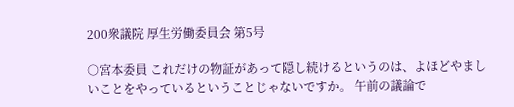200衆議院 厚生労働委員会 第5号

○宮本委員 これだけの物証があって隠し続けるというのは、よほどやましいことをやっているということじゃないですか。 午前の議論で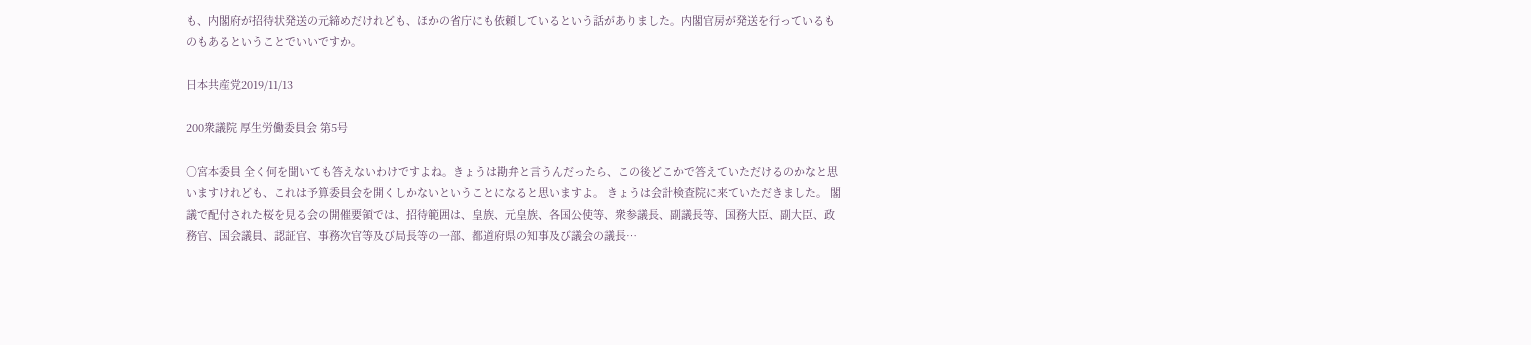も、内閣府が招待状発送の元締めだけれども、ほかの省庁にも依頼しているという話がありました。内閣官房が発送を行っているものもあるということでいいですか。

日本共産党2019/11/13

200衆議院 厚生労働委員会 第5号

○宮本委員 全く何を聞いても答えないわけですよね。きょうは勘弁と言うんだったら、この後どこかで答えていただけるのかなと思いますけれども、これは予算委員会を開くしかないということになると思いますよ。 きょうは会計検査院に来ていただきました。 閣議で配付された桜を見る会の開催要領では、招待範囲は、皇族、元皇族、各国公使等、衆参議長、副議長等、国務大臣、副大臣、政務官、国会議員、認証官、事務次官等及び局長等の一部、都道府県の知事及び議会の議長…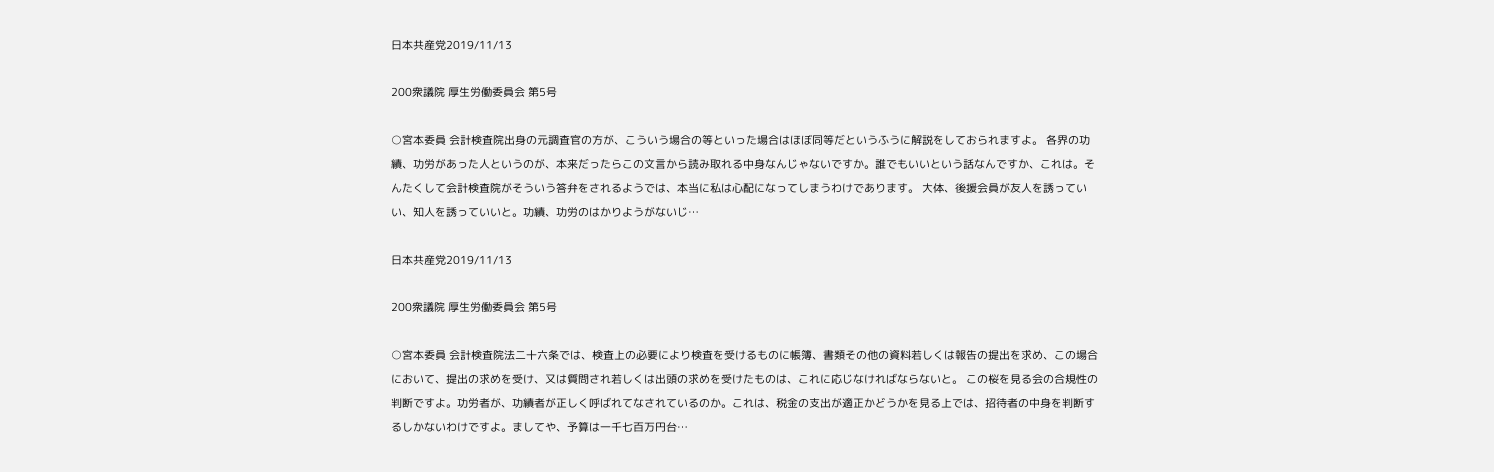日本共産党2019/11/13

200衆議院 厚生労働委員会 第5号

○宮本委員 会計検査院出身の元調査官の方が、こういう場合の等といった場合はほぼ同等だというふうに解説をしておられますよ。 各界の功績、功労があった人というのが、本来だったらこの文言から読み取れる中身なんじゃないですか。誰でもいいという話なんですか、これは。そんたくして会計検査院がそういう答弁をされるようでは、本当に私は心配になってしまうわけであります。 大体、後援会員が友人を誘っていい、知人を誘っていいと。功績、功労のはかりようがないじ…

日本共産党2019/11/13

200衆議院 厚生労働委員会 第5号

○宮本委員 会計検査院法二十六条では、検査上の必要により検査を受けるものに帳簿、書類その他の資料若しくは報告の提出を求め、この場合において、提出の求めを受け、又は質問され若しくは出頭の求めを受けたものは、これに応じなければならないと。 この桜を見る会の合規性の判断ですよ。功労者が、功績者が正しく呼ばれてなされているのか。これは、税金の支出が適正かどうかを見る上では、招待者の中身を判断するしかないわけですよ。ましてや、予算は一千七百万円台…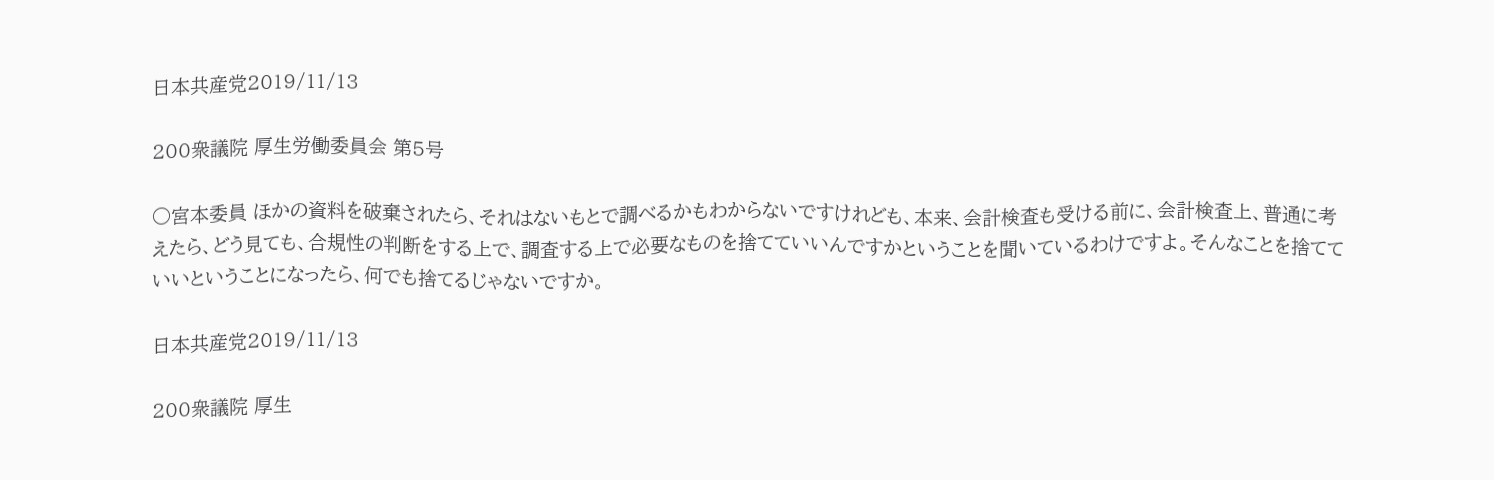日本共産党2019/11/13

200衆議院 厚生労働委員会 第5号

○宮本委員 ほかの資料を破棄されたら、それはないもとで調べるかもわからないですけれども、本来、会計検査も受ける前に、会計検査上、普通に考えたら、どう見ても、合規性の判断をする上で、調査する上で必要なものを捨てていいんですかということを聞いているわけですよ。そんなことを捨てていいということになったら、何でも捨てるじゃないですか。

日本共産党2019/11/13

200衆議院 厚生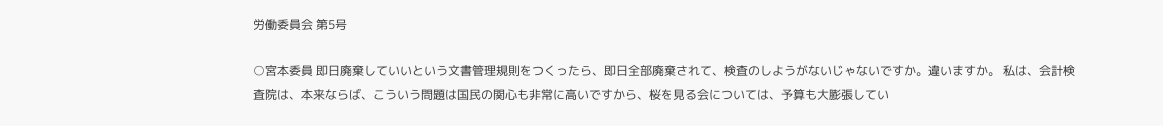労働委員会 第5号

○宮本委員 即日廃棄していいという文書管理規則をつくったら、即日全部廃棄されて、検査のしようがないじゃないですか。違いますか。 私は、会計検査院は、本来ならば、こういう問題は国民の関心も非常に高いですから、桜を見る会については、予算も大膨張してい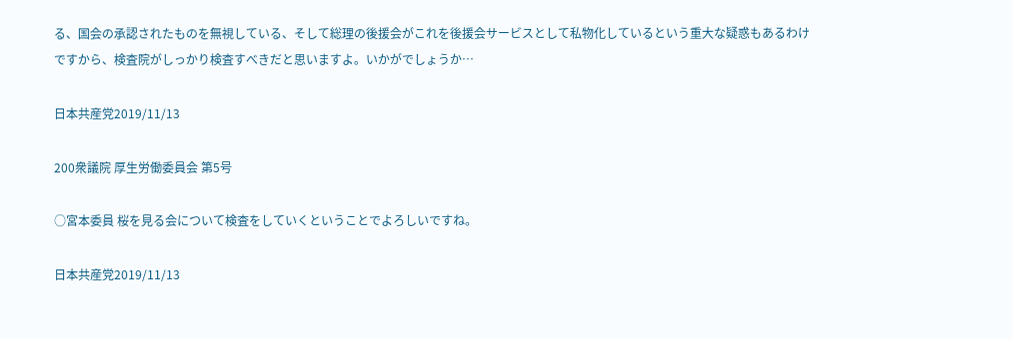る、国会の承認されたものを無視している、そして総理の後援会がこれを後援会サービスとして私物化しているという重大な疑惑もあるわけですから、検査院がしっかり検査すべきだと思いますよ。いかがでしょうか…

日本共産党2019/11/13

200衆議院 厚生労働委員会 第5号

○宮本委員 桜を見る会について検査をしていくということでよろしいですね。

日本共産党2019/11/13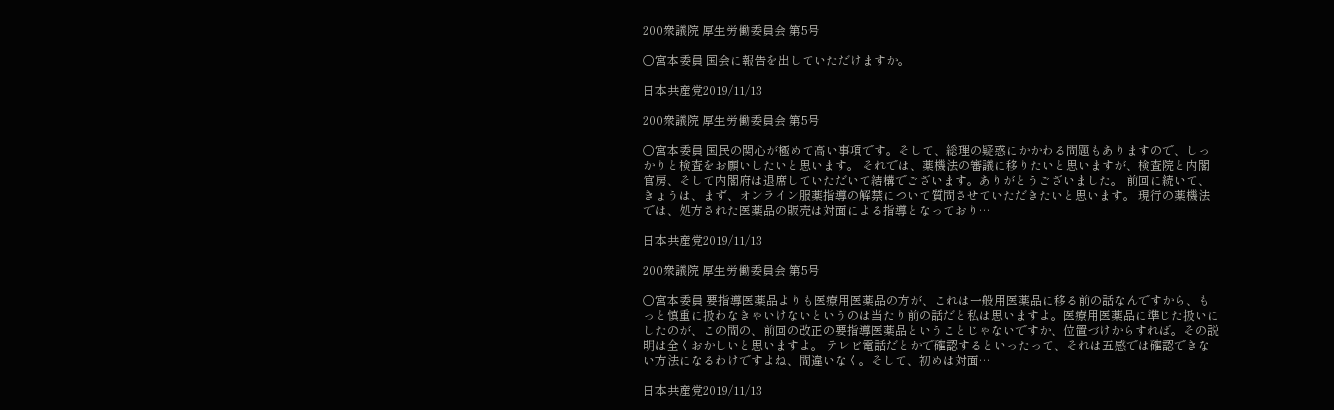200衆議院 厚生労働委員会 第5号

○宮本委員 国会に報告を出していただけますか。

日本共産党2019/11/13

200衆議院 厚生労働委員会 第5号

○宮本委員 国民の関心が極めて高い事項です。そして、総理の疑惑にかかわる問題もありますので、しっかりと検査をお願いしたいと思います。 それでは、薬機法の審議に移りたいと思いますが、検査院と内閣官房、そして内閣府は退席していただいて結構でございます。ありがとうございました。 前回に続いて、きょうは、まず、オンライン服薬指導の解禁について質問させていただきたいと思います。 現行の薬機法では、処方された医薬品の販売は対面による指導となっており…

日本共産党2019/11/13

200衆議院 厚生労働委員会 第5号

○宮本委員 要指導医薬品よりも医療用医薬品の方が、これは一般用医薬品に移る前の話なんですから、もっと慎重に扱わなきゃいけないというのは当たり前の話だと私は思いますよ。医療用医薬品に準じた扱いにしたのが、この間の、前回の改正の要指導医薬品ということじゃないですか、位置づけからすれば。その説明は全くおかしいと思いますよ。 テレビ電話だとかで確認するといったって、それは五感では確認できない方法になるわけですよね、間違いなく。そして、初めは対面…

日本共産党2019/11/13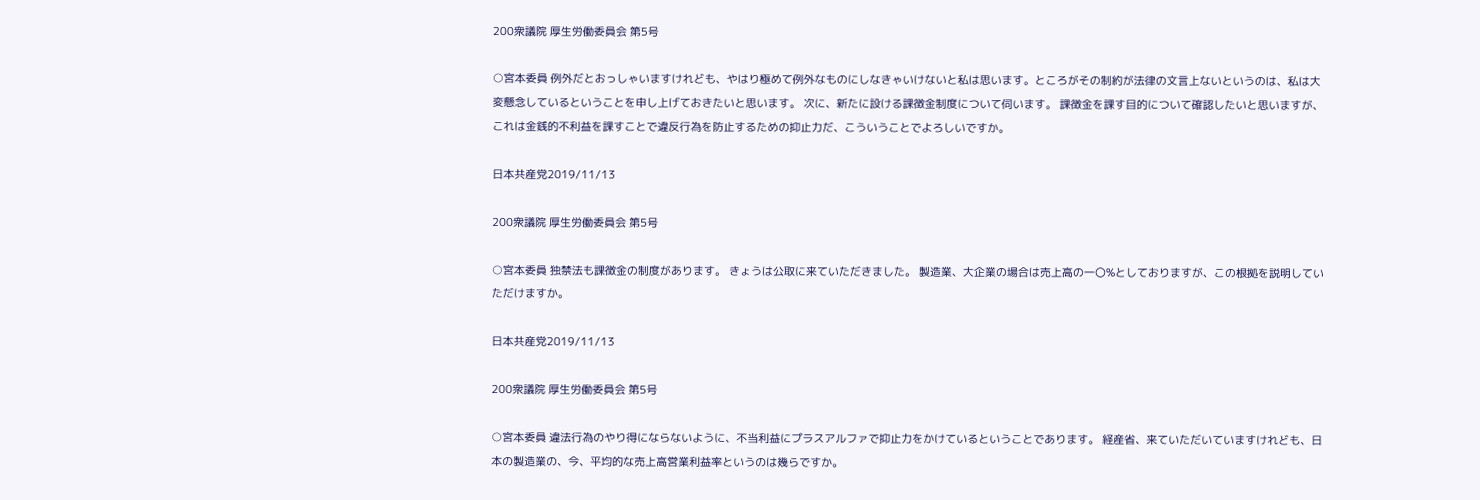200衆議院 厚生労働委員会 第5号

○宮本委員 例外だとおっしゃいますけれども、やはり極めて例外なものにしなきゃいけないと私は思います。ところがその制約が法律の文言上ないというのは、私は大変懸念しているということを申し上げておきたいと思います。 次に、新たに設ける課徴金制度について伺います。 課徴金を課す目的について確認したいと思いますが、これは金銭的不利益を課すことで違反行為を防止するための抑止力だ、こういうことでよろしいですか。

日本共産党2019/11/13

200衆議院 厚生労働委員会 第5号

○宮本委員 独禁法も課徴金の制度があります。 きょうは公取に来ていただきました。 製造業、大企業の場合は売上高の一〇%としておりますが、この根拠を説明していただけますか。

日本共産党2019/11/13

200衆議院 厚生労働委員会 第5号

○宮本委員 違法行為のやり得にならないように、不当利益にプラスアルファで抑止力をかけているということであります。 経産省、来ていただいていますけれども、日本の製造業の、今、平均的な売上高営業利益率というのは幾らですか。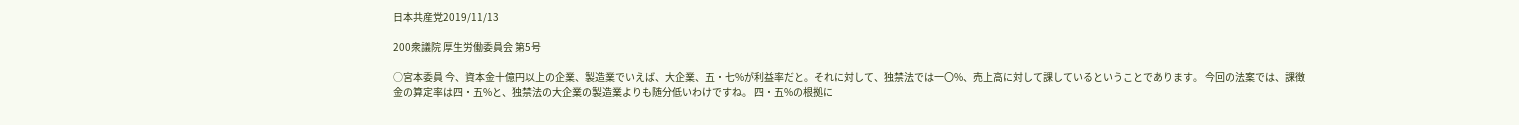日本共産党2019/11/13

200衆議院 厚生労働委員会 第5号

○宮本委員 今、資本金十億円以上の企業、製造業でいえば、大企業、五・七%が利益率だと。それに対して、独禁法では一〇%、売上高に対して課しているということであります。 今回の法案では、課徴金の算定率は四・五%と、独禁法の大企業の製造業よりも随分低いわけですね。 四・五%の根拠に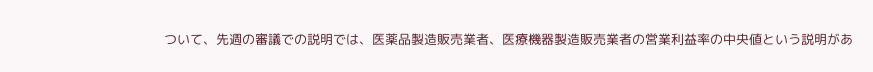ついて、先週の審議での説明では、医薬品製造販売業者、医療機器製造販売業者の営業利益率の中央値という説明があ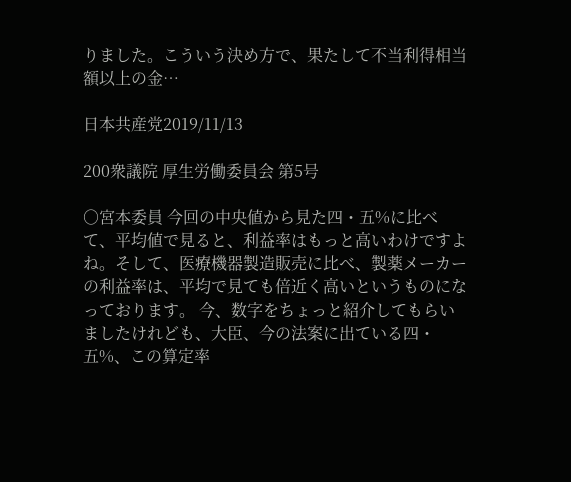りました。こういう決め方で、果たして不当利得相当額以上の金…

日本共産党2019/11/13

200衆議院 厚生労働委員会 第5号

○宮本委員 今回の中央値から見た四・五%に比べて、平均値で見ると、利益率はもっと高いわけですよね。そして、医療機器製造販売に比べ、製薬メーカーの利益率は、平均で見ても倍近く高いというものになっております。 今、数字をちょっと紹介してもらいましたけれども、大臣、今の法案に出ている四・五%、この算定率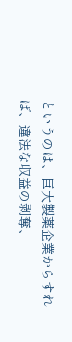というのは、巨大製薬企業からすれば、違法な収益の剥奪、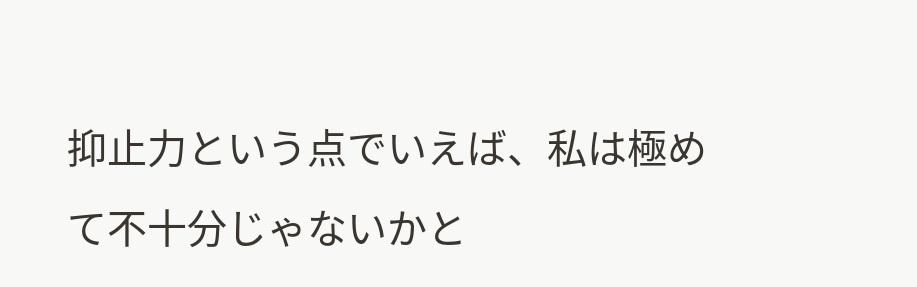抑止力という点でいえば、私は極めて不十分じゃないかと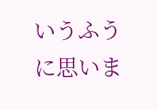いうふうに思いま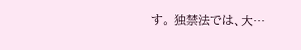す。 独禁法では、大…